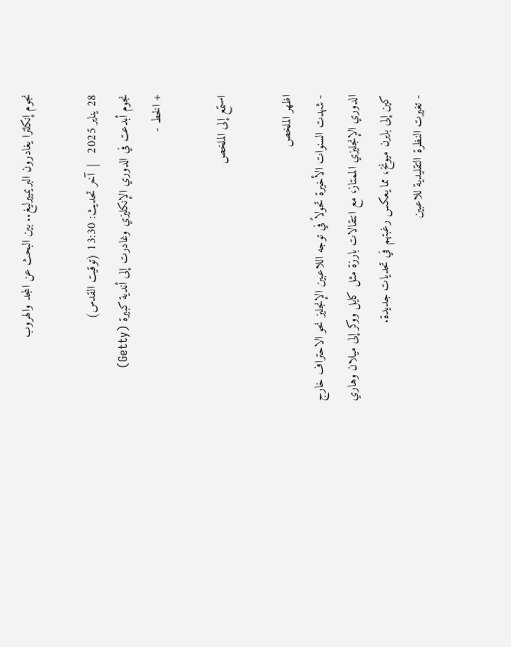نجوم إنكلترا يغادرون البريمييرليغ.. بين البحث عن المجد والهروب

28 يناير 2025   |  آخر تحديث: 13:30 (توقيت القدس)
نجوم أبدعت في الدوري الإنكليزي وغادرت إلى أندية كبيرة (Getty)
+ الخط -

استمع إلى الملخص

اظهر الملخص
- شهدت السنوات الأخيرة تحولاً في توجه اللاعبين الإنجليز نحو الاحتراف خارج الدوري الإنجليزي الممتاز، مع انتقالات بارزة مثل كايل ووكر إلى ميلان وهاري كين إلى بايرن ميونخ، مما يعكس رغبتهم في تحديات جديدة.
- تغيرت النظرة التقليدية للاعبين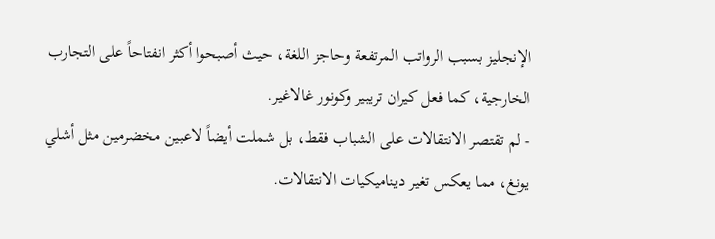الإنجليز بسبب الرواتب المرتفعة وحاجز اللغة، حيث أصبحوا أكثر انفتاحاً على التجارب الخارجية، كما فعل كيران تريبير وكونور غالاغير.
- لم تقتصر الانتقالات على الشباب فقط، بل شملت أيضاً لاعبين مخضرمين مثل أشلي يونغ، مما يعكس تغير ديناميكيات الانتقالات.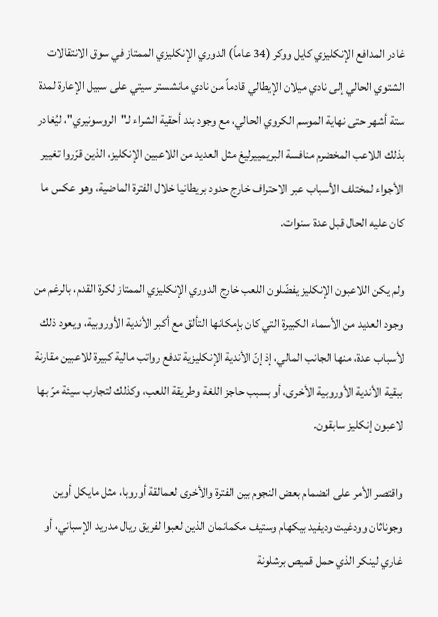غادر المدافع الإنكليزي كايل ووكر (34 عاماً) الدوري الإنكليزي الممتاز في سوق الانتقالات الشتوي الحالي إلى نادي ميلان الإيطالي قادماً من نادي مانشستر سيتي على سبيل الإعارة لمدة ستة أشهر حتى نهاية الموسم الكروي الحالي، مع وجود بند أحقية الشراء لـ"الروسونيري"، ليُغادر بذلك اللاعب المخضرم منافسة البريمييرليغ مثل العديد من اللاعبين الإنكليز، الذين قرّروا تغيير الأجواء لمختلف الأسباب عبر الاحتراف خارج حدود بريطانيا خلال الفترة الماضية، وهو عكس ما كان عليه الحال قبل عدة سنوات.

ولم يكن اللاعبون الإنكليز يفضّلون اللعب خارج الدوري الإنكليزي الممتاز لكرة القدم، بالرغم من وجود العديد من الأسماء الكبيرة التي كان بإمكانها التألق مع أكبر الأندية الأوروبية، ويعود ذلك لأسباب عدة، منها الجانب المالي، إذ إنّ الأندية الإنكليزية تدفع رواتب مالية كبيرة للاعبين مقارنة ببقية الأندية الأوروبية الأخرى، أو بسبب حاجز اللغة وطريقة اللعب، وكذلك لتجارب سيئة مرّ بها لاعبون إنكليز سابقون.

واقتصر الأمر على انضمام بعض النجوم بين الفترة والأخرى لعمالقة أوروبا، مثل مايكل أوين وجوناثان وودغيت وديفيد بيكهام وستيف مكمانمان الذين لعبوا لفريق ريال مدريد الإسباني، أو غاري لينكر الذي حمل قميص برشلونة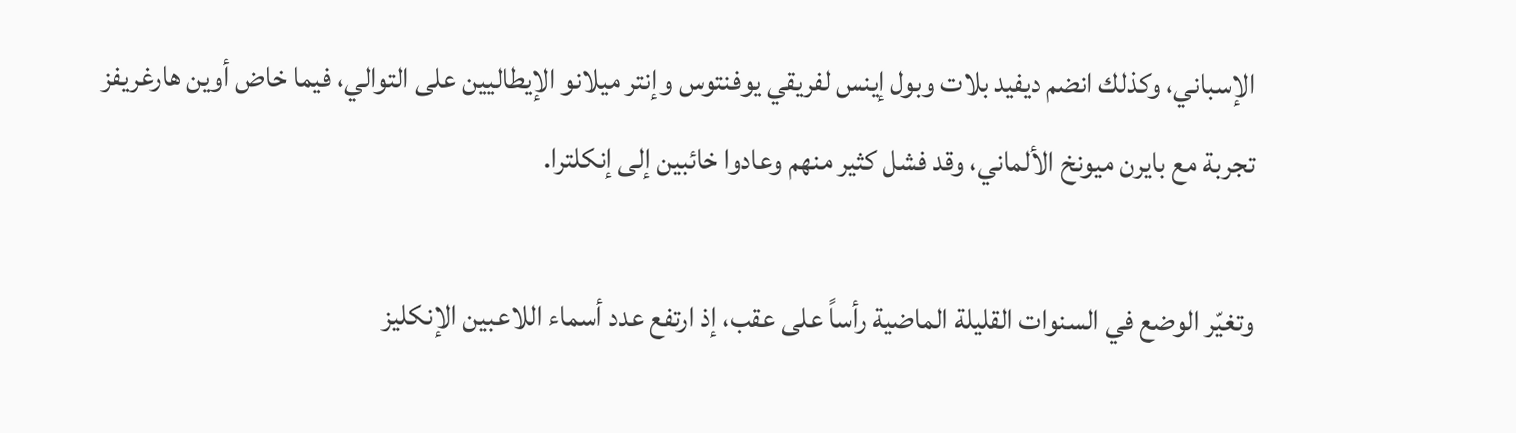الإسباني، وكذلك انضم ديفيد بلات وبول إينس لفريقي يوفنتوس وإنتر ميلانو الإيطاليين على التوالي، فيما خاض أوين هارغريفز تجربة مع بايرن ميونخ الألماني، وقد فشل كثير منهم وعادوا خائبين إلى إنكلترا.

وتغيّر الوضع في السنوات القليلة الماضية رأساً على عقب، إذ ارتفع عدد أسماء اللاعبين الإنكليز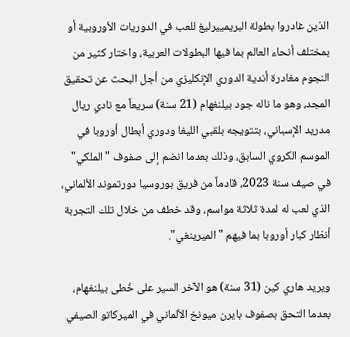الذين غادروا بطولة البريمييرليغ للعب في الدوريات الأوروبية أو بمختلف أنحاء العالم بما فيها البطولات العربية، واختار كثير من النجوم مغادرة أندية الدوري الإنكليزي من أجل البحث عن تحقيق المجد، وهو ما ناله جود بيلنغهام (21 سنة) سريعاً مع نادي ريال مدريد الإسباني، بتتويجه بلقبي الليغا ودوري أبطال أوروبا في الموسم الكروي السابق، وذلك بعدما انضم إلى صفوف "الملكي" في صيف سنة 2023، قادماً من فريق بوروسيا دورتموند الألماني، الذي لعب له لمدة ثلاثة مواسم، وقد خطف من خلال تلك التجربة أنظار كبار أوروبا بما فيهم "الميرينغي".

ويريد هاري كين (31 سنة) هو الآخر السير على خُطى بيلنغهام، بعدما التحق بصفوف بايرن ميونخ الألماني في الميركاتو الصيفي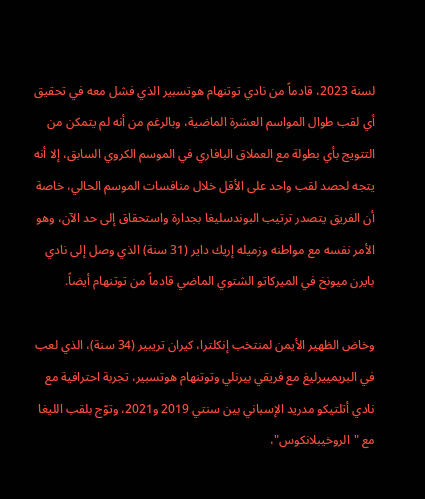لسنة 2023، قادماً من نادي توتنهام هوتسبير الذي فشل معه في تحقيق أي لقب طوال المواسم العشرة الماضية، وبالرغم من أنه لم يتمكن من التتويج بأي بطولة مع العملاق البافاري في الموسم الكروي السابق، إلا أنه يتجه لحصد لقب واحد على الأقل خلال منافسات الموسم الحالي، خاصة أن الفريق يتصدر ترتيب البوندسليغا بجدارة واستحقاق إلى حد الآن، وهو الأمر نفسه مع مواطنه وزميله إريك داير (31 سنة) الذي وصل إلى نادي بايرن ميونخ في الميركاتو الشتوي الماضي قادماً من توتنهام أيضاً.

وخاض الظهير الأيمن لمنتخب إنكلترا، كيران تريبير (34 سنة)، الذي لعب في البريمييرليغ مع فريقي بيرنلي وتوتنهام هوتسبير، تجربة احترافية مع نادي أتلتيكو مدريد الإسباني بين سنتي 2019 و2021، وتوّج بلقب الليغا مع "الروخيبلانكوس"،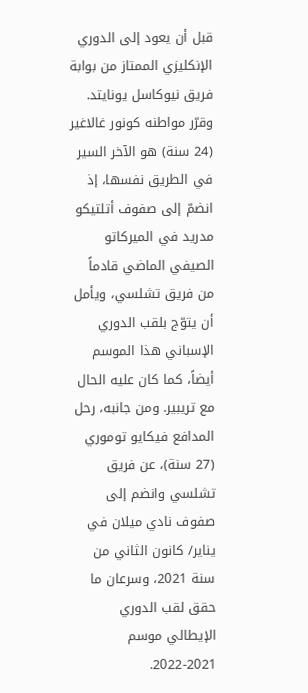قبل أن يعود إلى الدوري الإنكليزي الممتاز من بوابة فريق نيوكاسل يونايتد. وقرّر مواطنه كونور غالاغير (24 سنة) هو الآخر السير في الطريق نفسها، إذ انضمّ إلى صفوف أتلتيكو مدريد في الميركاتو الصيفي الماضي قادماً من فريق تشلسي، ويأمل أن يتوّج بلقب الدوري الإسباني هذا الموسم أيضاً، كما كان عليه الحال مع تريبير. ومن جانبه، رحل المدافع فيكايو توموري (27 سنة)، عن فريق تشلسي وانضم إلى صفوف نادي ميلان في يناير/ كانون الثاني من سنة 2021، وسرعان ما حقق لقب الدوري الإيطالي موسم 2021-2022.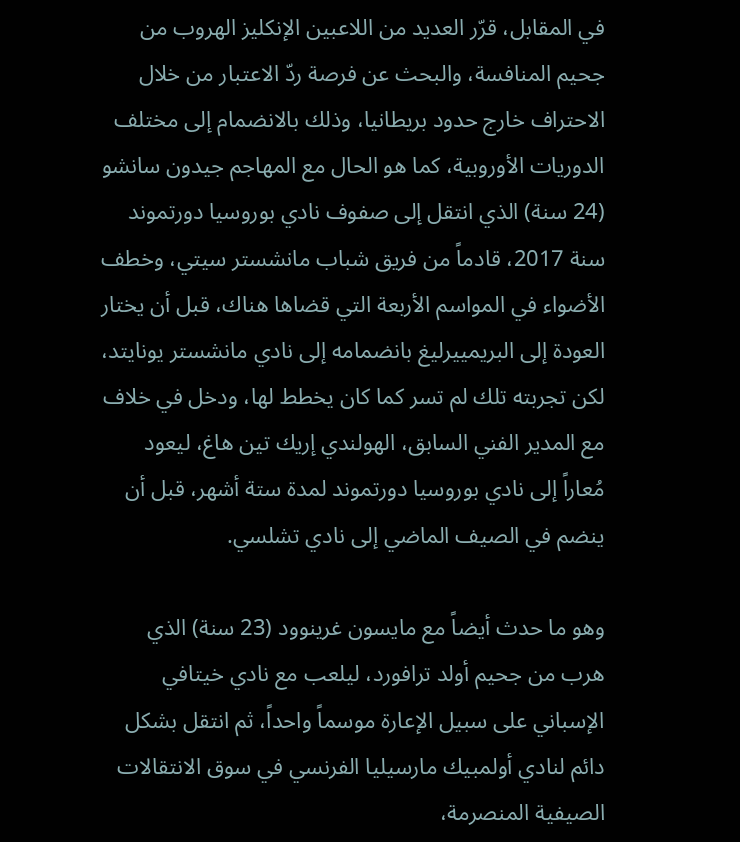في المقابل، قرّر العديد من اللاعبين الإنكليز الهروب من جحيم المنافسة، والبحث عن فرصة ردّ الاعتبار من خلال الاحتراف خارج حدود بريطانيا، وذلك بالانضمام إلى مختلف الدوريات الأوروبية، كما هو الحال مع المهاجم جيدون سانشو (24 سنة) الذي انتقل إلى صفوف نادي بوروسيا دورتموند سنة 2017، قادماً من فريق شباب مانشستر سيتي، وخطف الأضواء في المواسم الأربعة التي قضاها هناك، قبل أن يختار العودة إلى البريمييرليغ بانضمامه إلى نادي مانشستر يونايتد، لكن تجربته تلك لم تسر كما كان يخطط لها، ودخل في خلاف مع المدير الفني السابق، الهولندي إريك تين هاغ، ليعود مُعاراً إلى نادي بوروسيا دورتموند لمدة ستة أشهر، قبل أن ينضم في الصيف الماضي إلى نادي تشلسي.

وهو ما حدث أيضاً مع مايسون غرينوود (23 سنة) الذي هرب من جحيم أولد ترافورد، ليلعب مع نادي خيتافي الإسباني على سبيل الإعارة موسماً واحداً، ثم انتقل بشكل دائم لنادي أولمبيك مارسيليا الفرنسي في سوق الانتقالات الصيفية المنصرمة،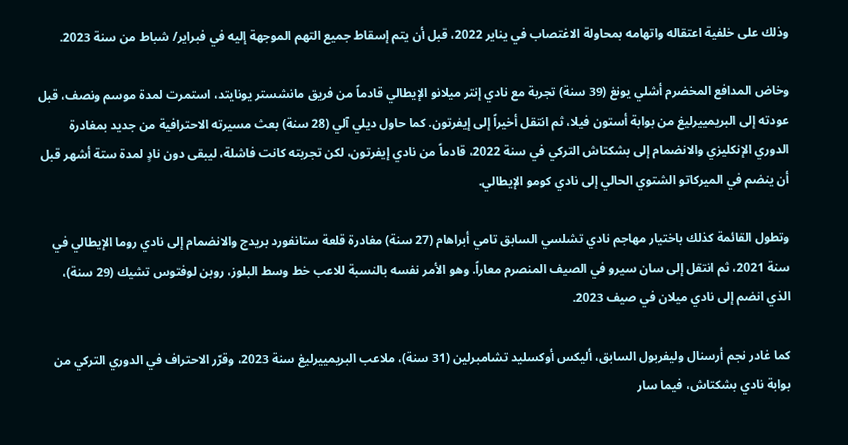وذلك على خلفية اعتقاله واتهامه بمحاولة الاغتصاب في يناير 2022، قبل أن يتم إسقاط جميع التهم الموجهة إليه في فبراير/ شباط من سنة 2023.

وخاض المدافع المخضرم أشلي يونغ (39 سنة) تجربة مع نادي إنتر ميلانو الإيطالي قادماً من فريق مانشستر يونايتد، استمرت لمدة موسم ونصف، قبل عودته إلى البريمييرليغ من بوابة أستون فيلا، ثم انتقل أخيراً إلى إيفرتون. كما حاول ديلي آلي (28 سنة) بعث مسيرته الاحترافية من جديد بمغادرة الدوري الإنكليزي والانضمام إلى بشكتاش التركي في سنة 2022، قادماً من نادي إيفرتون، لكن تجربته كانت فاشلة، ليبقى دون نادٍ لمدة ستة أشهر قبل أن ينضم في الميركاتو الشتوي الحالي إلى نادي كومو الإيطالي.

وتطول القائمة كذلك باختيار مهاجم نادي تشلسي السابق تامي أبراهام (27 سنة) مغادرة قلعة ستانفورد بريدج والانضمام إلى نادي روما الإيطالي في سنة 2021، ثم انتقل إلى سان سيرو في الصيف المنصرم معاراً. وهو الأمر نفسه بالنسبة للاعب خط وسط البلوز، روبن لوفتوس تشيك (29 سنة)، الذي انضم إلى نادي ميلان في صيف 2023.

كما غادر نجم أرسنال وليفربول السابق، أليكس أوكسليد تشامبرلين (31 سنة)، ملاعب البريمييرليغ سنة 2023، وقرّر الاحتراف في الدوري التركي من بوابة نادي بشكتاش، فيما سار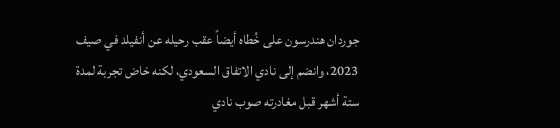جوردان هندرسون على خُطاه أيضاً عقب رحيله عن أنفيلد في صيف 2023، وانضم إلى نادي الاتفاق السعودي، لكنه خاض تجربة لمدة ستة أشهر قبل مغادرته صوب نادي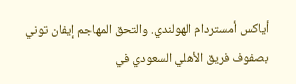أياكس أمستردام الهولندي. والتحق المهاجم إيفان توني بصفوف فريق الأهلي السعودي في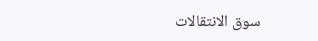سوق الانتقالات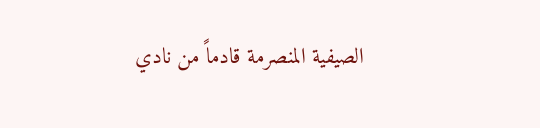الصيفية المنصرمة قادماً من نادي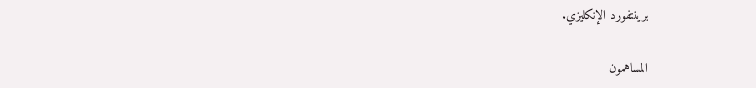برينتفورد الإنكليزي.

المساهمون